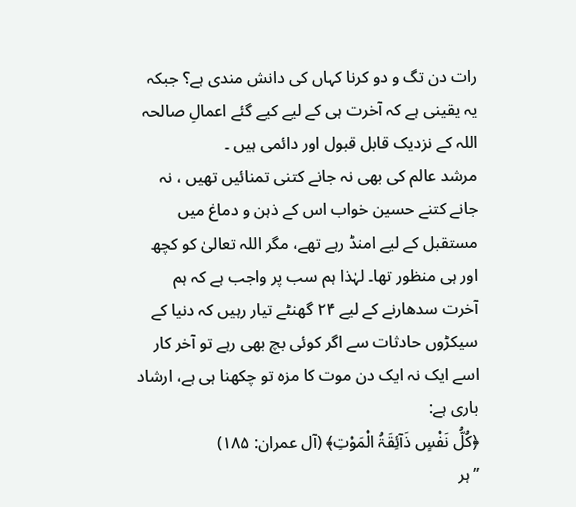رات دن تگ و دو کرنا کہاں کی دانش مندی ہے؟ جبکہ یہ یقینی ہے کہ آخرت ہی کے لیے کیے گئے اعمالِ صالحہ اللہ کے نزدیک قابل قبول اور دائمی ہیں ۔
مرشد عالم کی بھی نہ جانے کتنی تمنائیں تھیں ، نہ جانے کتنے حسین خواب اس کے ذہن و دماغ میں مستقبل کے لیے امنڈ رہے تھے، مگر اللہ تعالیٰ کو کچھ اور ہی منظور تھا۔ لہٰذا ہم سب پر واجب ہے کہ ہم آخرت سدھارنے کے لیے ۲۴ گھنٹے تیار رہیں کہ دنیا کے سیکڑوں حادثات سے اگر کوئی بچ بھی رہے تو آخر کار اسے ایک نہ ایک دن موت کا مزہ تو چکھنا ہی ہے، ارشاد باری ہے:
﴿کُلُّ نَفْسٍ ذَآئِقَۃُ الْمَوْتِ﴾ (آل عمران: ۱۸۵)
’’ہر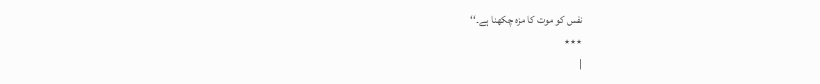نفس کو موت کا مزہ چکھنا ہے۔‘‘
٭٭٭
|